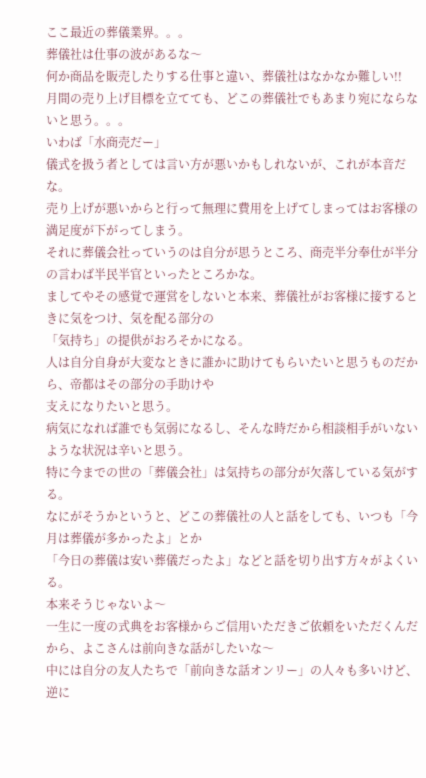ここ最近の葬儀業界。。。
葬儀社は仕事の波があるな〜
何か商品を販売したりする仕事と違い、葬儀社はなかなか難しい!!
月間の売り上げ目標を立てても、どこの葬儀社でもあまり宛にならないと思う。。。
いわば「水商売だー」
儀式を扱う者としては言い方が悪いかもしれないが、これが本音だな。
売り上げが悪いからと行って無理に費用を上げてしまってはお客様の満足度が下がってしまう。
それに葬儀会社っていうのは自分が思うところ、商売半分奉仕が半分の言わば半民半官といったところかな。
ましてやその感覚で運営をしないと本来、葬儀社がお客様に接するときに気をつけ、気を配る部分の
「気持ち」の提供がおろそかになる。
人は自分自身が大変なときに誰かに助けてもらいたいと思うものだから、帝都はその部分の手助けや
支えになりたいと思う。
病気になれば誰でも気弱になるし、そんな時だから相談相手がいないような状況は辛いと思う。
特に今までの世の「葬儀会社」は気持ちの部分が欠落している気がする。
なにがそうかというと、どこの葬儀社の人と話をしても、いつも「今月は葬儀が多かったよ」とか
「今日の葬儀は安い葬儀だったよ」などと話を切り出す方々がよくいる。
本来そうじゃないよ〜
一生に一度の式典をお客様からご信用いただきご依頼をいただくんだから、よこさんは前向きな話がしたいな〜
中には自分の友人たちで「前向きな話オンリー」の人々も多いけど、逆に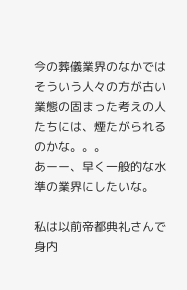今の葬儀業界のなかでは
そういう人々の方が古い業態の固まった考えの人たちには、煙たがられるのかな。。。
あーー、早く一般的な水準の業界にしたいな。

私は以前帝都典礼さんで身内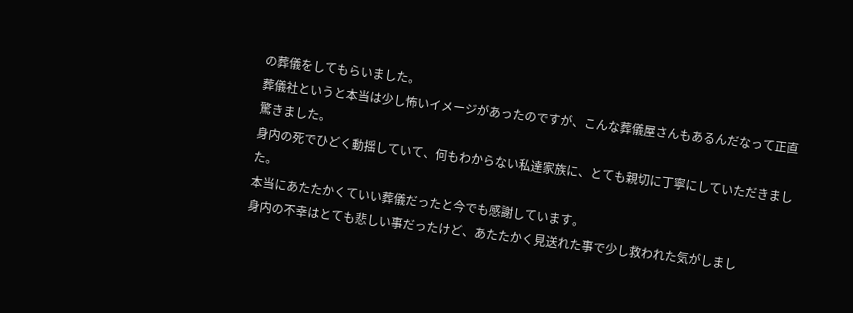の葬儀をしてもらいました。
葬儀社というと本当は少し怖いイメージがあったのですが、こんな葬儀屋さんもあるんだなって正直驚きました。
身内の死でひどく動揺していて、何もわからない私達家族に、とても親切に丁寧にしていただきました。
本当にあたたかくていい葬儀だったと今でも感謝しています。
身内の不幸はとても悲しい事だったけど、あたたかく見送れた事で少し救われた気がしまし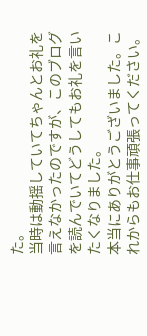た。
当時は動揺していてちゃんとお礼を言えなかったのですが、このブログを読んでいてどうしてもお礼を言いたくなりました。
本当にありがとうございました。これからもお仕事頑張ってください。